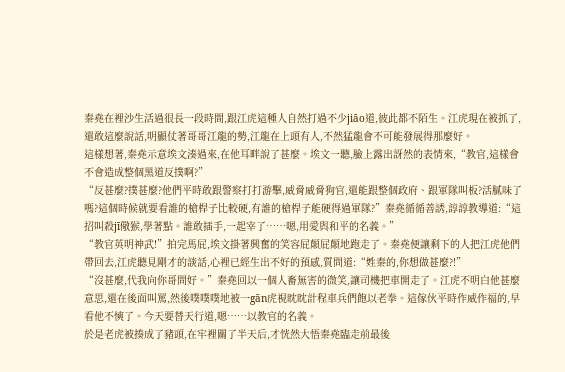秦堯在裡沙生活過很長一段時間,跟江虎這種人自然打過不少jiāo道,彼此都不陌生。江虎現在被抓了,還敢這麼說話,明顯仗著哥哥江龍的勢,江龍在上頭有人,不然猛龍會不可能發展得那麼好。
這樣想著,秦堯示意埃文湊過來,在他耳畔說了甚麼。埃文一聽,臉上露出訝然的表情來,“教官,這樣會不會造成整個黑道反撲啊?”
“反甚麼?撲甚麼?他們平時敢跟警察打打游擊,威脅威脅狗官,還能跟整個政府、跟軍隊叫板?活膩味了嗎?這個時候就要看誰的槍桿子比較硬,有誰的槍桿子能硬得過軍隊?”秦堯循循善誘,諄諄教導道:“這招叫殺jī儆猴,學著點。誰敢插手,一起宰了……嗯,用愛與和平的名義。”
“教官英明神武!”拍完馬屁,埃文掛著興奮的笑容屁顛屁顛地跑走了。秦堯便讓剩下的人把江虎他們帶回去,江虎聽見剛才的談話,心裡已經生出不好的預感,質問道:“姓秦的,你想做甚麼?!”
“沒甚麼,代我向你哥問好。”秦堯回以一個人畜無害的微笑,讓司機把車開走了。江虎不明白他甚麼意思,還在後面叫罵,然後噗噗噗地被一gān虎視眈眈計程車兵們飽以老拳。這傢伙平時作威作福的,早看他不慡了。今天要替天行道,嗯……以教官的名義。
於是老虎被揍成了豬頭,在牢裡關了半天后,才恍然大悟秦堯臨走前最後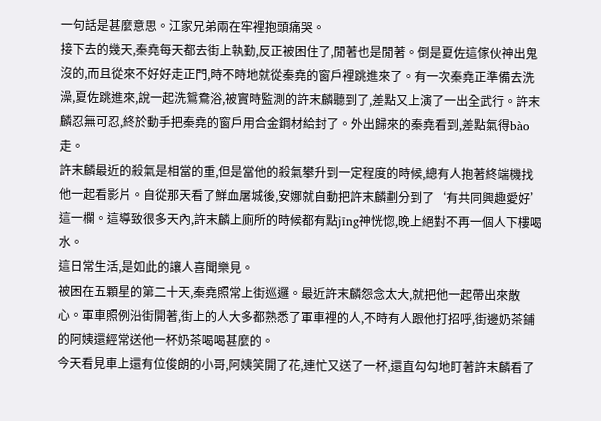一句話是甚麼意思。江家兄弟兩在牢裡抱頭痛哭。
接下去的幾天,秦堯每天都去街上執勤,反正被困住了,閒著也是閒著。倒是夏佐這傢伙神出鬼沒的,而且從來不好好走正門,時不時地就從秦堯的窗戶裡跳進來了。有一次秦堯正準備去洗澡,夏佐跳進來,說一起洗鴛鴦浴,被實時監測的許末麟聽到了,差點又上演了一出全武行。許末麟忍無可忍,終於動手把秦堯的窗戶用合金鋼材給封了。外出歸來的秦堯看到,差點氣得bào走。
許末麟最近的殺氣是相當的重,但是當他的殺氣攀升到一定程度的時候,總有人抱著終端機找他一起看影片。自從那天看了鮮血屠城後,安娜就自動把許末麟劃分到了‘有共同興趣愛好’這一欄。這導致很多天內,許末麟上廁所的時候都有點jīng神恍惚,晚上絕對不再一個人下樓喝水。
這日常生活,是如此的讓人喜聞樂見。
被困在五顆星的第二十天,秦堯照常上街巡邏。最近許末麟怨念太大,就把他一起帶出來散心。軍車照例沿街開著,街上的人大多都熟悉了軍車裡的人,不時有人跟他打招呼,街邊奶茶鋪的阿姨還經常送他一杯奶茶喝喝甚麼的。
今天看見車上還有位俊朗的小哥,阿姨笑開了花,連忙又送了一杯,還直勾勾地盯著許末麟看了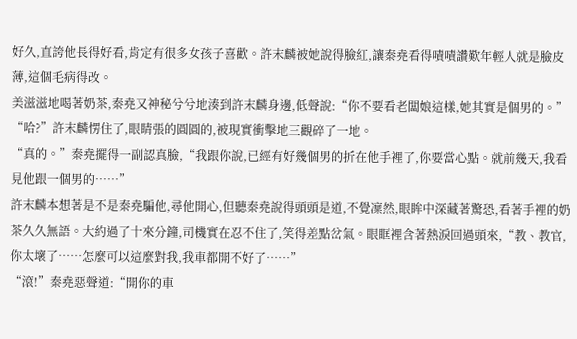好久,直誇他長得好看,肯定有很多女孩子喜歡。許末麟被她說得臉紅,讓秦堯看得嘖嘖讚歎年輕人就是臉皮薄,這個毛病得改。
美滋滋地喝著奶茶,秦堯又神秘兮兮地湊到許末麟身邊,低聲說:“你不要看老闆娘這樣,她其實是個男的。”
“哈?”許末麟愣住了,眼睛張的圓圓的,被現實衝擊地三觀碎了一地。
“真的。”秦堯擺得一副認真臉,“我跟你說,已經有好幾個男的折在他手裡了,你要當心點。就前幾天,我看見他跟一個男的……”
許末麟本想著是不是秦堯騙他,尋他開心,但聽秦堯說得頭頭是道,不覺凜然,眼眸中深藏著驚恐,看著手裡的奶茶久久無語。大約過了十來分鐘,司機實在忍不住了,笑得差點岔氣。眼眶裡含著熱淚回過頭來,“教、教官,你太壞了……怎麼可以這麼對我,我車都開不好了……”
“滾!”秦堯惡聲道:“開你的車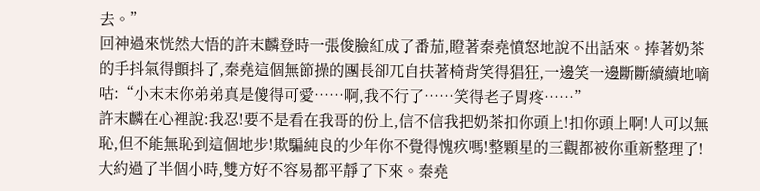去。”
回神過來恍然大悟的許末麟登時一張俊臉紅成了番茄,瞪著秦堯憤怒地說不出話來。捧著奶茶的手抖氣得顫抖了,秦堯這個無節操的團長卻兀自扶著椅背笑得猖狂,一邊笑一邊斷斷續續地嘀咕:“小末末你弟弟真是傻得可愛……啊,我不行了……笑得老子胃疼……”
許末麟在心裡說:我忍!要不是看在我哥的份上,信不信我把奶茶扣你頭上!扣你頭上啊!人可以無恥,但不能無恥到這個地步!欺騙純良的少年你不覺得愧疚嗎!整顆星的三觀都被你重新整理了!
大約過了半個小時,雙方好不容易都平靜了下來。秦堯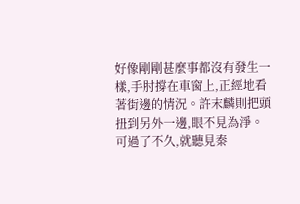好像剛剛甚麼事都沒有發生一樣,手肘撐在車窗上,正經地看著街邊的情況。許末麟則把頭扭到另外一邊,眼不見為淨。可過了不久,就聽見秦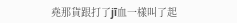堯那貨跟打了jī血一樣叫了起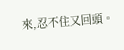來,忍不住又回頭。